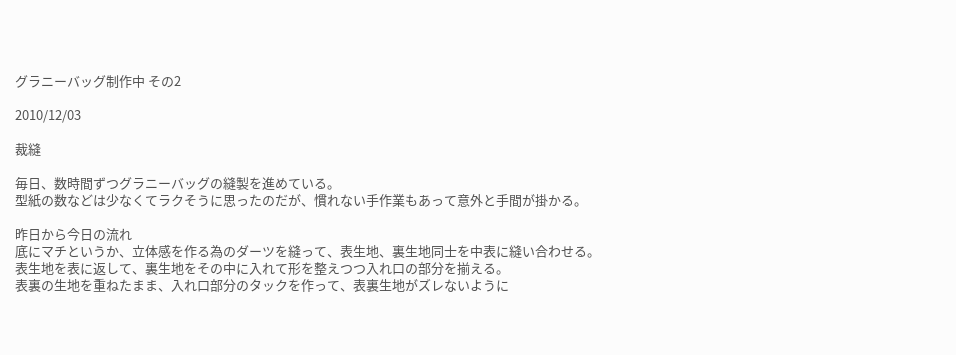グラニーバッグ制作中 その2

2010/12/03

裁縫

毎日、数時間ずつグラニーバッグの縫製を進めている。
型紙の数などは少なくてラクそうに思ったのだが、慣れない手作業もあって意外と手間が掛かる。

昨日から今日の流れ
底にマチというか、立体感を作る為のダーツを縫って、表生地、裏生地同士を中表に縫い合わせる。
表生地を表に返して、裏生地をその中に入れて形を整えつつ入れ口の部分を揃える。
表裏の生地を重ねたまま、入れ口部分のタックを作って、表裏生地がズレないように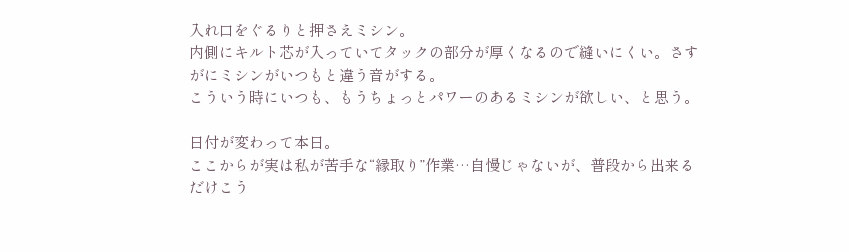入れ口をぐるりと押さえミシン。
内側にキルト芯が入っていてタックの部分が厚くなるので縫いにくい。さすがにミシンがいつもと違う音がする。
こういう時にいつも、もうちょっとパワーのあるミシンが欲しい、と思う。

日付が変わって本日。
ここからが実は私が苦手な“縁取り”作業…自慢じゃないが、普段から出来るだけこう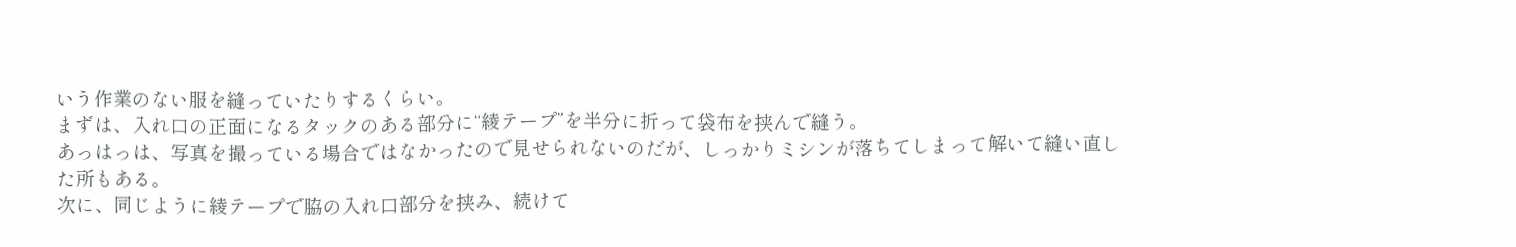いう作業のない服を縫っていたりするくらい。
まずは、入れ口の正面になるタックのある部分に“綾テープ”を半分に折って袋布を挟んで縫う。
あっはっは、写真を撮っている場合ではなかったので見せられないのだが、しっかりミシンが落ちてしまって解いて縫い直した所もある。
次に、同じように綾テープで脇の入れ口部分を挟み、続けて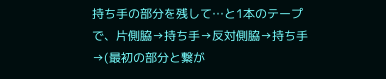持ち手の部分を残して…と1本のテープで、片側脇→持ち手→反対側脇→持ち手→(最初の部分と繋が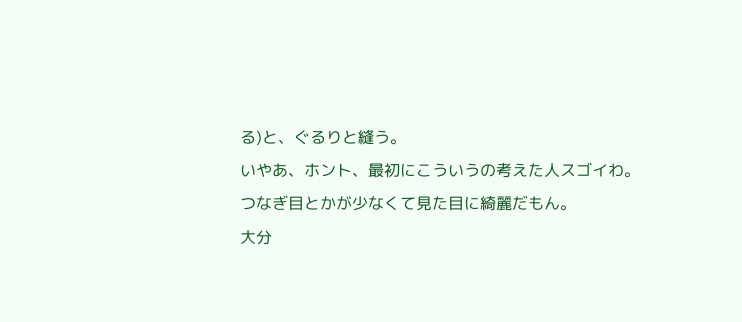る)と、ぐるりと縫う。
いやあ、ホント、最初にこういうの考えた人スゴイわ。
つなぎ目とかが少なくて見た目に綺麗だもん。
大分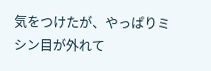気をつけたが、やっぱりミシン目が外れて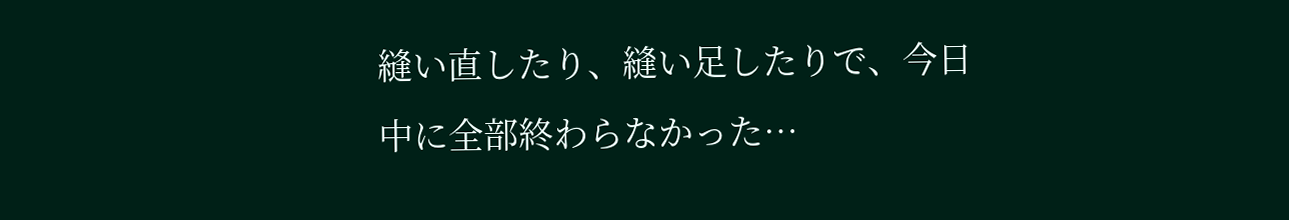縫い直したり、縫い足したりで、今日中に全部終わらなかった…